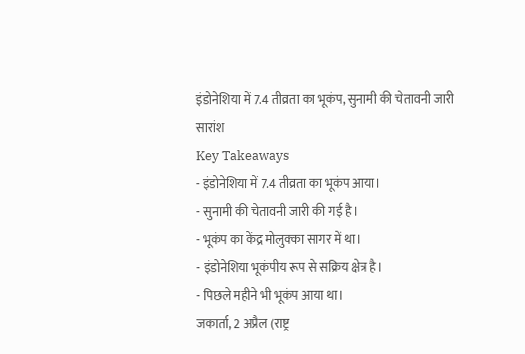इंडोनेशिया में 7.4 तीव्रता का भूकंप, सुनामी की चेतावनी जारी
सारांश
Key Takeaways
- इंडोनेशिया में 7.4 तीव्रता का भूकंप आया।
- सुनामी की चेतावनी जारी की गई है।
- भूकंप का केंद्र मोलुक्का सागर में था।
- इंडोनेशिया भूकंपीय रूप से सक्रिय क्षेत्र है।
- पिछले महीने भी भूकंप आया था।
जकार्ता, 2 अप्रैल (राष्ट्र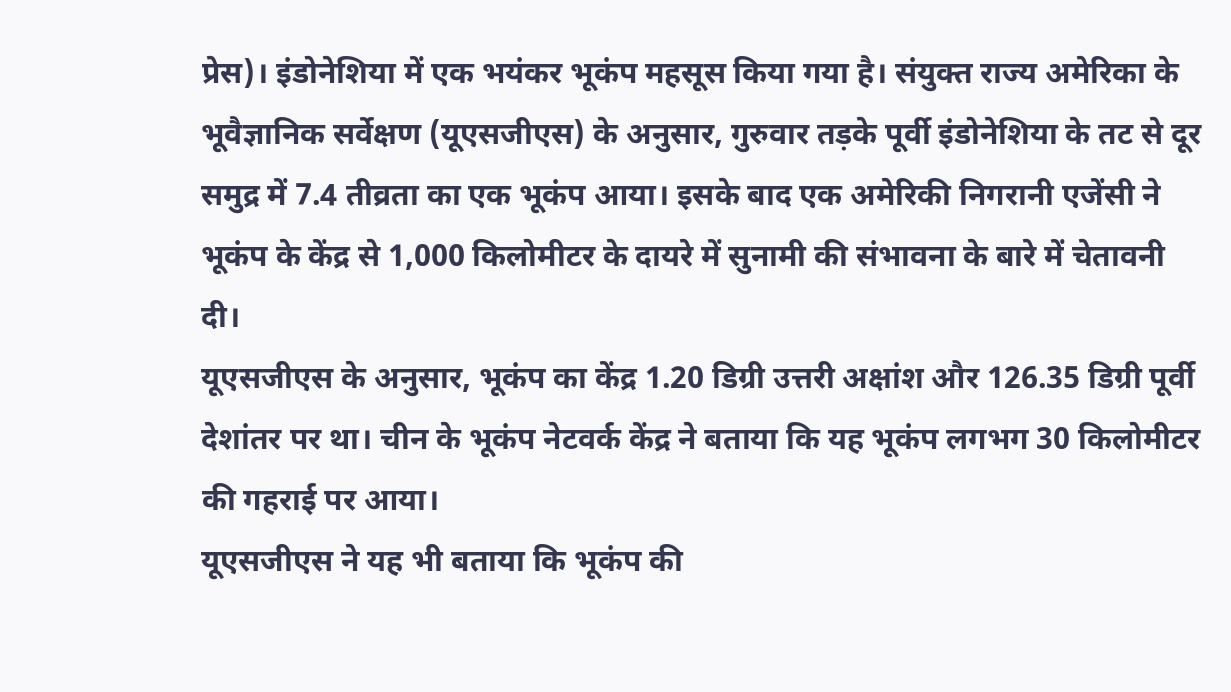प्रेस)। इंडोनेशिया में एक भयंकर भूकंप महसूस किया गया है। संयुक्त राज्य अमेरिका के भूवैज्ञानिक सर्वेक्षण (यूएसजीएस) के अनुसार, गुरुवार तड़के पूर्वी इंडोनेशिया के तट से दूर समुद्र में 7.4 तीव्रता का एक भूकंप आया। इसके बाद एक अमेरिकी निगरानी एजेंसी ने भूकंप के केंद्र से 1,000 किलोमीटर के दायरे में सुनामी की संभावना के बारे में चेतावनी दी।
यूएसजीएस के अनुसार, भूकंप का केंद्र 1.20 डिग्री उत्तरी अक्षांश और 126.35 डिग्री पूर्वी देशांतर पर था। चीन के भूकंप नेटवर्क केंद्र ने बताया कि यह भूकंप लगभग 30 किलोमीटर की गहराई पर आया।
यूएसजीएस ने यह भी बताया कि भूकंप की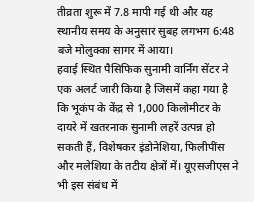तीव्रता शुरू में 7.8 मापी गई थी और यह स्थानीय समय के अनुसार सुबह लगभग 6:48 बजे मोलुक्का सागर में आया।
हवाई स्थित पैसिफिक सुनामी वार्निंग सेंटर ने एक अलर्ट जारी किया है जिसमें कहा गया है कि भूकंप के केंद्र से 1,000 किलोमीटर के दायरे में खतरनाक सुनामी लहरें उत्पन्न हो सकती हैं, विशेषकर इंडोनेशिया, फिलीपींस और मलेशिया के तटीय क्षेत्रों में। यूएसजीएस ने भी इस संबंध में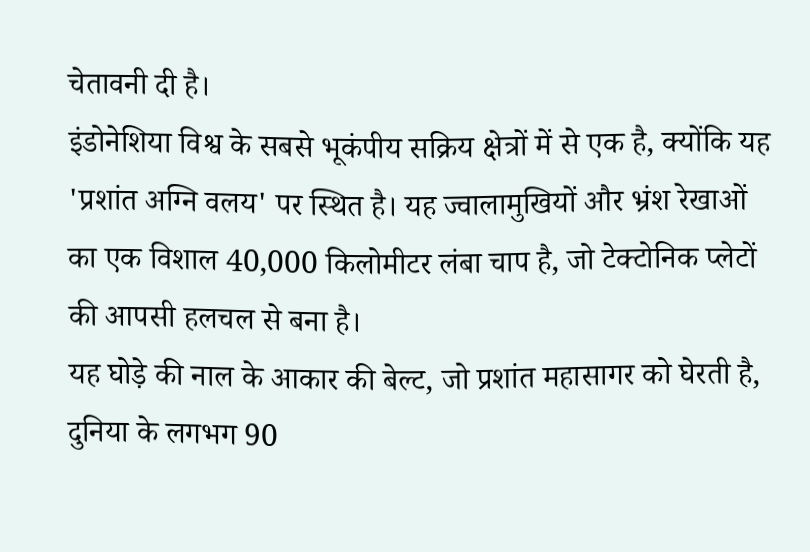चेतावनी दी है।
इंडोनेशिया विश्व के सबसे भूकंपीय सक्रिय क्षेत्रों में से एक है, क्योंकि यह 'प्रशांत अग्नि वलय' पर स्थित है। यह ज्वालामुखियों और भ्रंश रेखाओं का एक विशाल 40,000 किलोमीटर लंबा चाप है, जो टेक्टोनिक प्लेटों की आपसी हलचल से बना है।
यह घोड़े की नाल के आकार की बेल्ट, जो प्रशांत महासागर को घेरती है, दुनिया के लगभग 90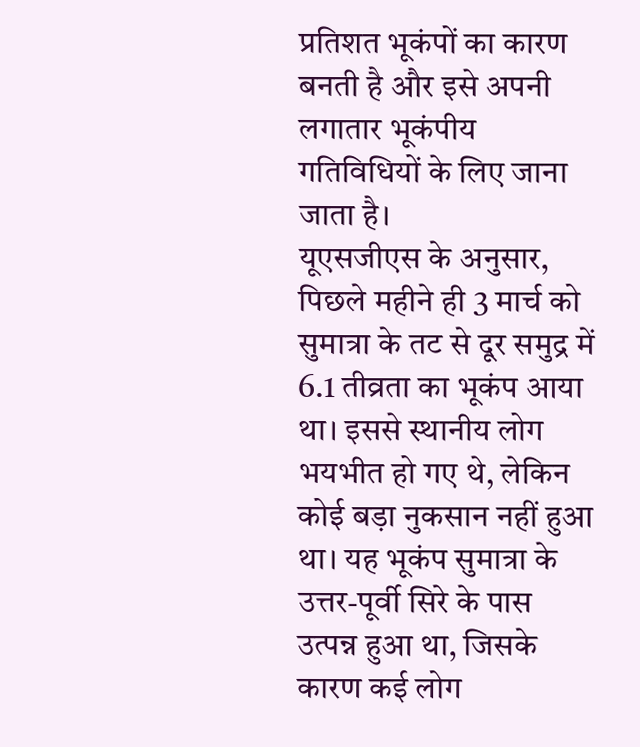प्रतिशत भूकंपों का कारण बनती है और इसे अपनी लगातार भूकंपीय गतिविधियों के लिए जाना जाता है।
यूएसजीएस के अनुसार, पिछले महीने ही 3 मार्च को सुमात्रा के तट से दूर समुद्र में 6.1 तीव्रता का भूकंप आया था। इससे स्थानीय लोग भयभीत हो गए थे, लेकिन कोई बड़ा नुकसान नहीं हुआ था। यह भूकंप सुमात्रा के उत्तर-पूर्वी सिरे के पास उत्पन्न हुआ था, जिसके कारण कई लोग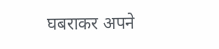घबराकर अपने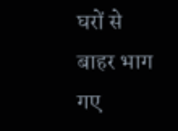घरों से बाहर भाग गए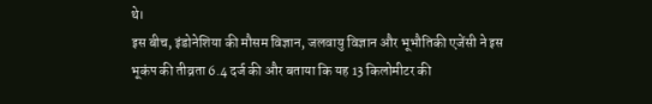थे।
इस बीच, इंडोनेशिया की मौसम विज्ञान, जलवायु विज्ञान और भूभौतिकी एजेंसी ने इस भूकंप की तीव्रता 6.4 दर्ज की और बताया कि यह 13 किलोमीटर की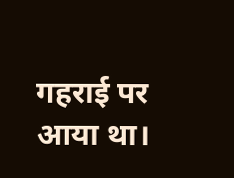गहराई पर आया था।